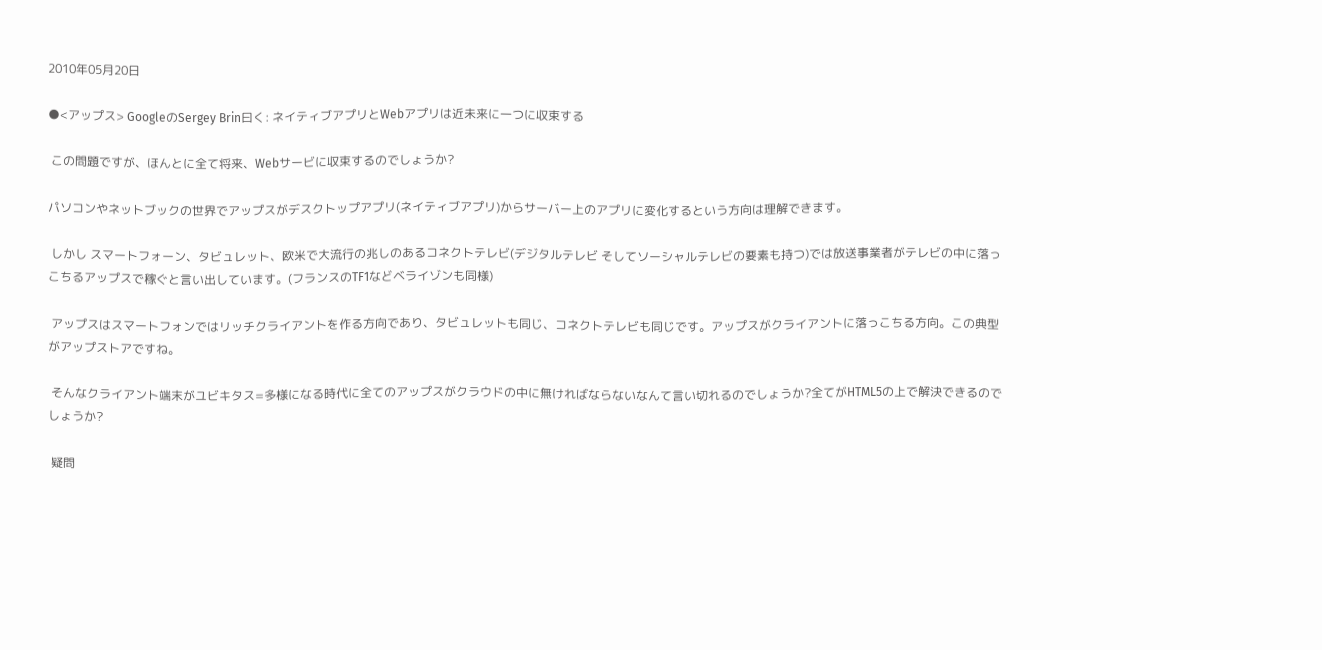2010年05月20日

●<アップス> GoogleのSergey Brin曰く: ネイティブアプリとWebアプリは近未来に一つに収束する

 この問題ですが、ほんとに全て将来、Webサービに収束するのでしょうか?

パソコンやネットブックの世界でアップスがデスクトップアプリ(ネイティブアプリ)からサーバー上のアプリに変化するという方向は理解できます。

 しかし スマートフォーン、タビュレット、欧米で大流行の兆しのあるコネクトテレビ(デジタルテレビ そしてソーシャルテレビの要素も持つ)では放送事業者がテレビの中に落っこちるアップスで稼ぐと言い出しています。(フランスのTF1などベライゾンも同様)

 アップスはスマートフォンではリッチクライアントを作る方向であり、タビュレットも同じ、コネクトテレビも同じです。アップスがクライアントに落っこちる方向。この典型がアップストアですね。

 そんなクライアント端末がユビキタス=多様になる時代に全てのアップスがクラウドの中に無ければならないなんて言い切れるのでしょうか?全てがHTML5の上で解決できるのでしょうか?

 疑問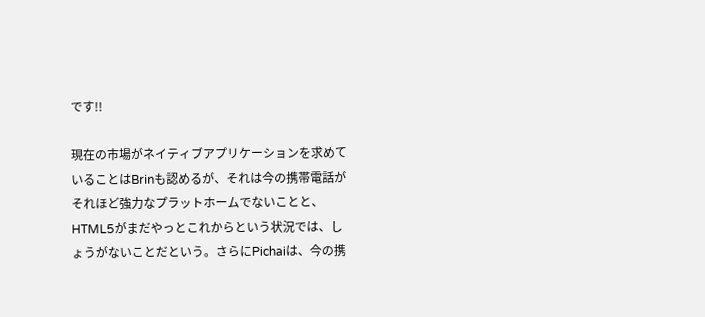です!!

現在の市場がネイティブアプリケーションを求めていることはBrinも認めるが、それは今の携帯電話がそれほど強力なプラットホームでないことと、 HTML5がまだやっとこれからという状況では、しょうがないことだという。さらにPichaiは、今の携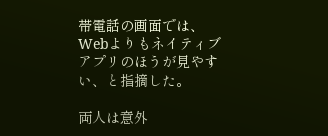帯電話の画面では、Webよりもネイティブアプリのほうが見やすい、と指摘した。

両人は意外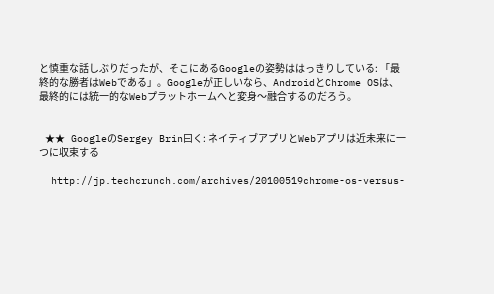と慎重な話しぶりだったが、そこにあるGoogleの姿勢ははっきりしている: 「最終的な勝者はWebである」。Googleが正しいなら、AndroidとChrome OSは、最終的には統一的なWebプラットホームへと変身〜融合するのだろう。


 ★★ GoogleのSergey Brin曰く: ネイティブアプリとWebアプリは近未来に一つに収束する

  http://jp.techcrunch.com/archives/20100519chrome-os-versus-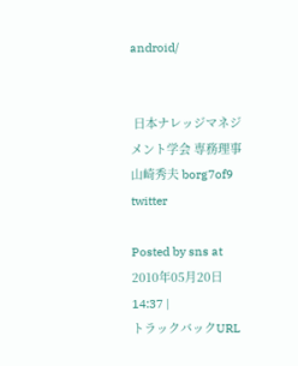android/


 日本ナレッジマネジメント学会 専務理事 山崎秀夫 borg7of9 twitter

Posted by sns at 2010年05月20日 14:37 |
トラックバックURL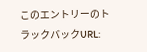このエントリーのトラックバックURL: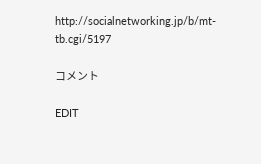http://socialnetworking.jp/b/mt-tb.cgi/5197

コメント

EDIT